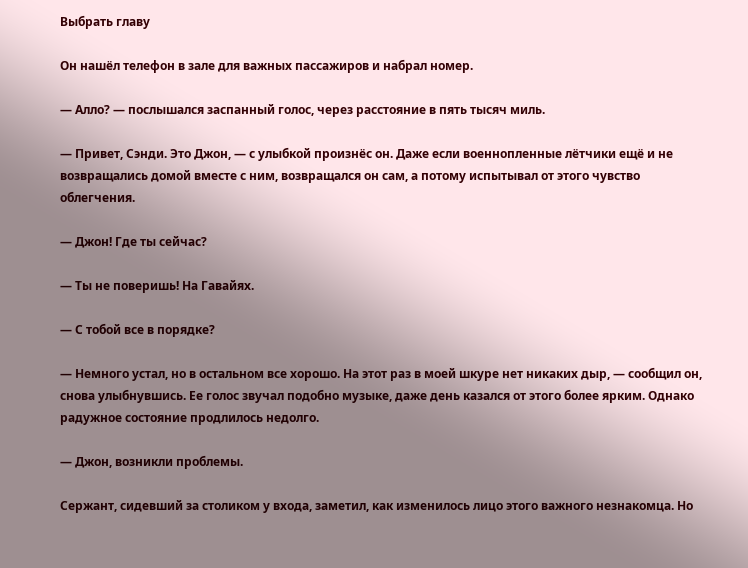Выбрать главу

Он нашёл телефон в зале для важных пассажиров и набрал номер.

— Алло? — послышался заспанный голос, через расстояние в пять тысяч миль.

— Привет, Сэнди. Это Джон, — с улыбкой произнёс он. Даже если военнопленные лётчики ещё и не возвращались домой вместе с ним, возвращался он сам, а потому испытывал от этого чувство облегчения.

— Джон! Где ты сейчас?

— Ты не поверишь! На Гавайях.

— С тобой все в порядке?

— Немного устал, но в остальном все хорошо. На этот раз в моей шкуре нет никаких дыр, — сообщил он, снова улыбнувшись. Ее голос звучал подобно музыке, даже день казался от этого более ярким. Однако радужное состояние продлилось недолго.

— Джон, возникли проблемы.

Сержант, сидевший за столиком у входа, заметил, как изменилось лицо этого важного незнакомца. Но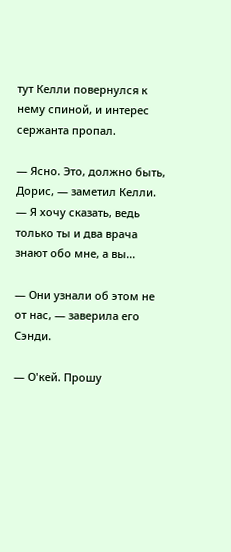тут Келли повернулся к нему спиной, и интерес сержанта пропал.

— Ясно. Это, должно быть, Дорис, — заметил Келли. — Я хочу сказать, ведь только ты и два врача знают обо мне, а вы...

— Они узнали об этом не от нас, — заверила его Сэнди.

— О'кей. Прошу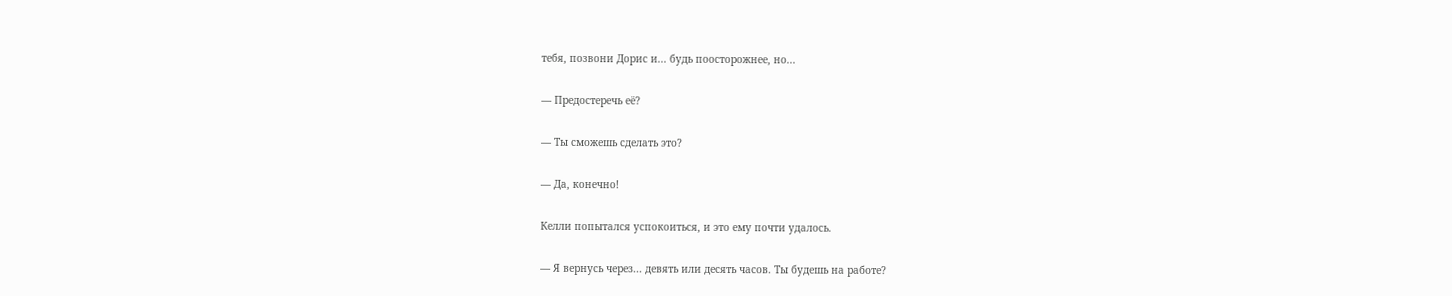тебя, позвони Дорис и... будь поосторожнее, но...

— Предостеречь её?

— Ты сможешь сделать это?

— Да, конечно!

Келли попытался успокоиться, и это ему почти удалось.

— Я вернусь через... девять или десять часов. Ты будешь на работе?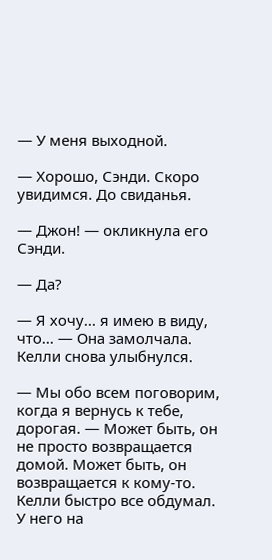— У меня выходной.

— Хорошо, Сэнди. Скоро увидимся. До свиданья.

— Джон! — окликнула его Сэнди.

— Да?

— Я хочу... я имею в виду, что... — Она замолчала. Келли снова улыбнулся.

— Мы обо всем поговорим, когда я вернусь к тебе, дорогая. — Может быть, он не просто возвращается домой. Может быть, он возвращается к кому-то. Келли быстро все обдумал. У него на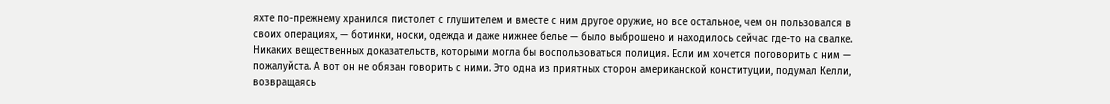яхте по-прежнему хранился пистолет с глушителем и вместе с ним другое оружие, но все остальное, чем он пользовался в своих операциях, — ботинки, носки, одежда и даже нижнее белье — было выброшено и находилось сейчас где-то на свалке. Никаких вещественных доказательств, которыми могла бы воспользоваться полиция. Если им хочется поговорить с ним — пожалуйста. А вот он не обязан говорить с ними. Это одна из приятных сторон американской конституции, подумал Келли, возвращаясь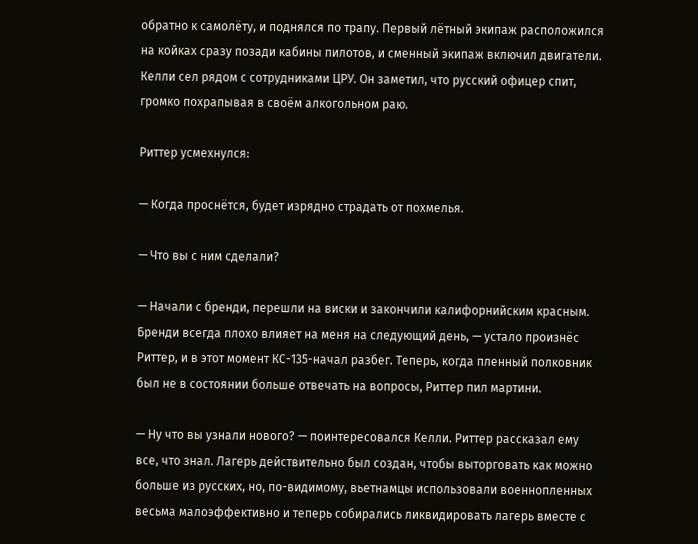обратно к самолёту, и поднялся по трапу. Первый лётный экипаж расположился на койках сразу позади кабины пилотов, и сменный экипаж включил двигатели. Келли сел рядом с сотрудниками ЦРУ. Он заметил, что русский офицер спит, громко похрапывая в своём алкогольном раю.

Риттер усмехнулся:

— Когда проснётся, будет изрядно страдать от похмелья.

— Что вы с ним сделали?

— Начали с бренди, перешли на виски и закончили калифорнийским красным. Бренди всегда плохо влияет на меня на следующий день, — устало произнёс Риттер, и в этот момент КС-135-начал разбег. Теперь, когда пленный полковник был не в состоянии больше отвечать на вопросы, Риттер пил мартини.

— Ну что вы узнали нового? — поинтересовался Келли. Риттер рассказал ему все, что знал. Лагерь действительно был создан, чтобы выторговать как можно больше из русских, но, по-видимому, вьетнамцы использовали военнопленных весьма малоэффективно и теперь собирались ликвидировать лагерь вместе с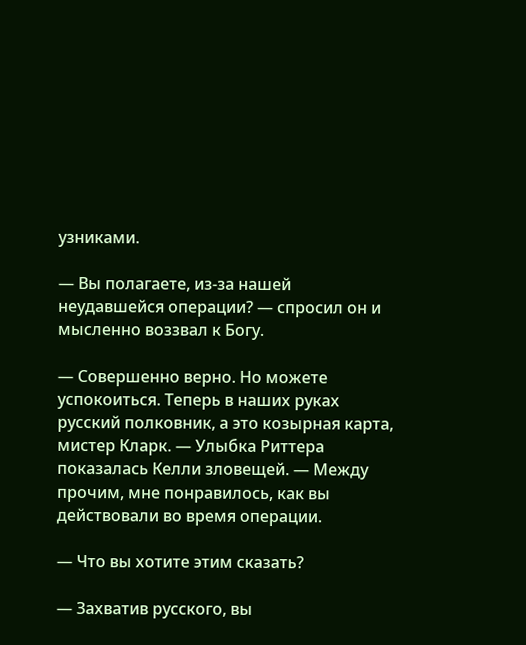узниками.

— Вы полагаете, из-за нашей неудавшейся операции? — спросил он и мысленно воззвал к Богу.

— Совершенно верно. Но можете успокоиться. Теперь в наших руках русский полковник, а это козырная карта, мистер Кларк. — Улыбка Риттера показалась Келли зловещей. — Между прочим, мне понравилось, как вы действовали во время операции.

— Что вы хотите этим сказать?

— Захватив русского, вы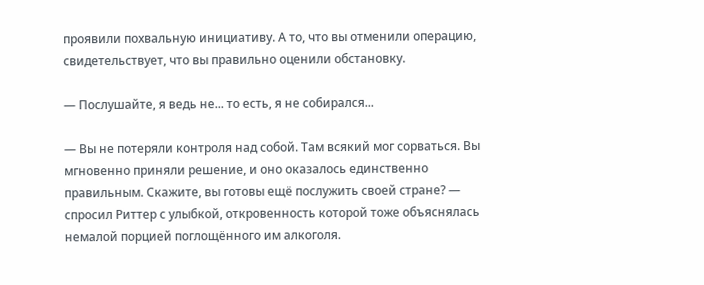проявили похвальную инициативу. А то, что вы отменили операцию, свидетельствует, что вы правильно оценили обстановку.

— Послушайте, я ведь не... то есть, я не собирался...

— Вы не потеряли контроля над собой. Там всякий мог сорваться. Вы мгновенно приняли решение, и оно оказалось единственно правильным. Скажите, вы готовы ещё послужить своей стране? — спросил Риттер с улыбкой, откровенность которой тоже объяснялась немалой порцией поглощённого им алкоголя.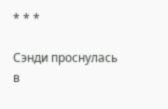* * *

Сэнди проснулась в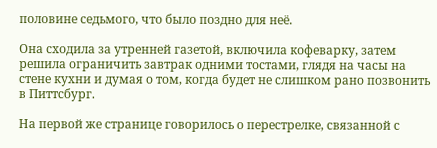половине седьмого, что было поздно для неё.

Она сходила за утренней газетой, включила кофеварку, затем решила ограничить завтрак одними тостами, глядя на часы на стене кухни и думая о том, когда будет не слишком рано позвонить в Питтсбург.

На первой же странице говорилось о перестрелке, связанной с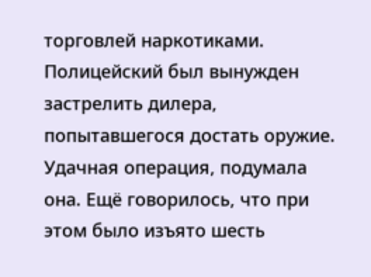торговлей наркотиками. Полицейский был вынужден застрелить дилера, попытавшегося достать оружие. Удачная операция, подумала она. Ещё говорилось, что при этом было изъято шесть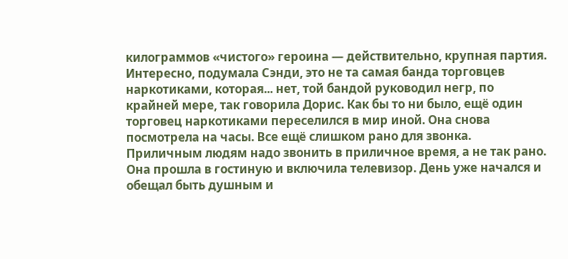килограммов «чистого» героина — действительно, крупная партия. Интересно, подумала Сэнди, это не та самая банда торговцев наркотиками, которая... нет, той бандой руководил негр, по крайней мере, так говорила Дорис. Как бы то ни было, ещё один торговец наркотиками переселился в мир иной. Она снова посмотрела на часы. Все ещё слишком рано для звонка. Приличным людям надо звонить в приличное время, а не так рано. Она прошла в гостиную и включила телевизор. День уже начался и обещал быть душным и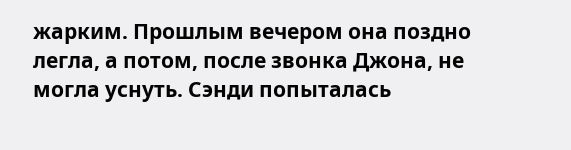жарким. Прошлым вечером она поздно легла, а потом, после звонка Джона, не могла уснуть. Сэнди попыталась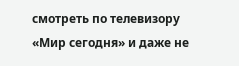смотреть по телевизору «Мир сегодня» и даже не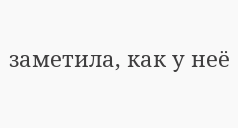заметила, как у неё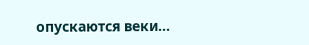опускаются веки...